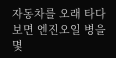자동차를 오래 타다 보면 엔진오일 병을 몇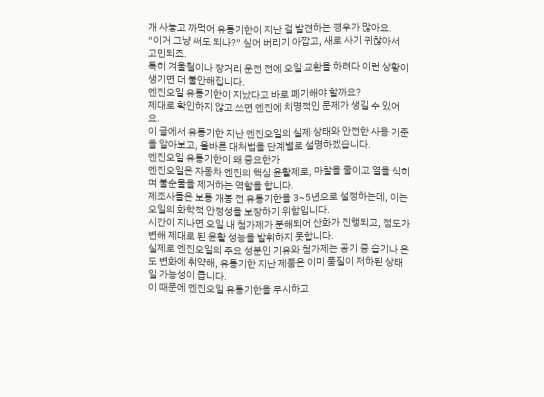개 사놓고 까먹어 유통기한이 지난 걸 발견하는 경우가 많아요.
“이거 그냥 써도 되나?” 싶어 버리기 아깝고, 새로 사기 귀찮아서 고민되죠.
특히 겨울철이나 장거리 운전 전에 오일 교환을 하려다 이런 상황이 생기면 더 불안해집니다.
엔진오일 유통기한이 지났다고 바로 폐기해야 할까요?
제대로 확인하지 않고 쓰면 엔진에 치명적인 문제가 생길 수 있어요.
이 글에서 유통기한 지난 엔진오일의 실제 상태와 안전한 사용 기준을 알아보고, 올바른 대처법을 단계별로 설명하겠습니다.
엔진오일 유통기한이 왜 중요한가
엔진오일은 자동차 엔진의 핵심 윤활제로, 마찰을 줄이고 열을 식히며 불순물을 제거하는 역할을 합니다.
제조사들은 보통 개봉 전 유통기한을 3~5년으로 설정하는데, 이는 오일의 화학적 안정성을 보장하기 위함입니다.
시간이 지나면 오일 내 첨가제가 분해되어 산화가 진행되고, 점도가 변해 제대로 된 윤활 성능을 발휘하지 못합니다.
실제로 엔진오일의 주요 성분인 기유와 첨가제는 공기 중 습기나 온도 변화에 취약해, 유통기한 지난 제품은 이미 품질이 저하된 상태일 가능성이 큽니다.
이 때문에 엔진오일 유통기한을 무시하고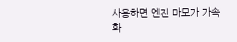사용하면 엔진 마모가 가속화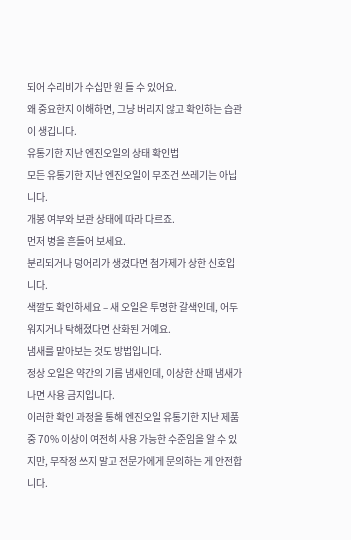되어 수리비가 수십만 원 들 수 있어요.
왜 중요한지 이해하면, 그냥 버리지 않고 확인하는 습관이 생깁니다.
유통기한 지난 엔진오일의 상태 확인법
모든 유통기한 지난 엔진오일이 무조건 쓰레기는 아닙니다.
개봉 여부와 보관 상태에 따라 다르죠.
먼저 병을 흔들어 보세요.
분리되거나 덩어리가 생겼다면 첨가제가 상한 신호입니다.
색깔도 확인하세요 – 새 오일은 투명한 갈색인데, 어두워지거나 탁해졌다면 산화된 거예요.
냄새를 맡아보는 것도 방법입니다.
정상 오일은 약간의 기름 냄새인데, 이상한 산패 냄새가 나면 사용 금지입니다.
이러한 확인 과정을 통해 엔진오일 유통기한 지난 제품 중 70% 이상이 여전히 사용 가능한 수준임을 알 수 있지만, 무작정 쓰지 말고 전문가에게 문의하는 게 안전합니다.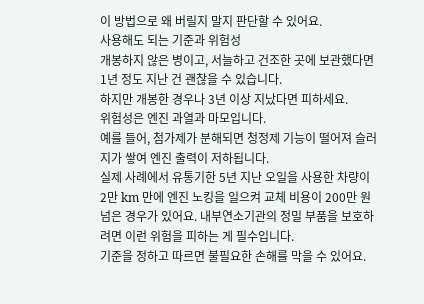이 방법으로 왜 버릴지 말지 판단할 수 있어요.
사용해도 되는 기준과 위험성
개봉하지 않은 병이고, 서늘하고 건조한 곳에 보관했다면 1년 정도 지난 건 괜찮을 수 있습니다.
하지만 개봉한 경우나 3년 이상 지났다면 피하세요.
위험성은 엔진 과열과 마모입니다.
예를 들어, 첨가제가 분해되면 청정제 기능이 떨어져 슬러지가 쌓여 엔진 출력이 저하됩니다.
실제 사례에서 유통기한 5년 지난 오일을 사용한 차량이 2만 km 만에 엔진 노킹을 일으켜 교체 비용이 200만 원 넘은 경우가 있어요. 내부연소기관의 정밀 부품을 보호하려면 이런 위험을 피하는 게 필수입니다.
기준을 정하고 따르면 불필요한 손해를 막을 수 있어요.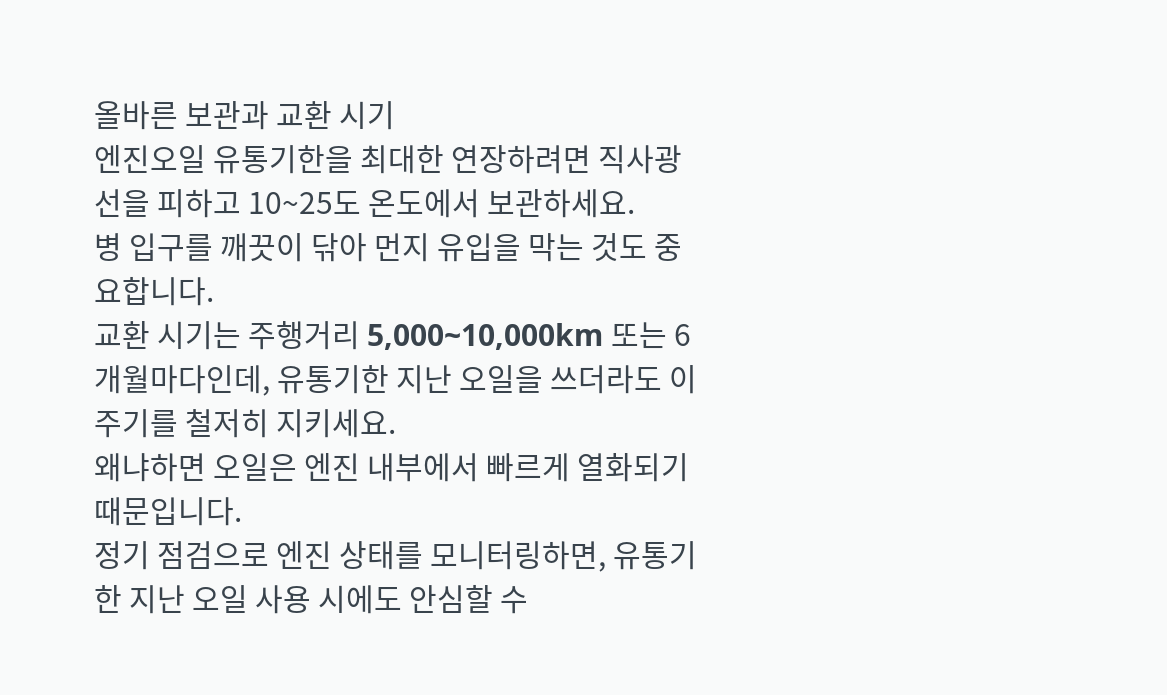올바른 보관과 교환 시기
엔진오일 유통기한을 최대한 연장하려면 직사광선을 피하고 10~25도 온도에서 보관하세요.
병 입구를 깨끗이 닦아 먼지 유입을 막는 것도 중요합니다.
교환 시기는 주행거리 5,000~10,000km 또는 6개월마다인데, 유통기한 지난 오일을 쓰더라도 이 주기를 철저히 지키세요.
왜냐하면 오일은 엔진 내부에서 빠르게 열화되기 때문입니다.
정기 점검으로 엔진 상태를 모니터링하면, 유통기한 지난 오일 사용 시에도 안심할 수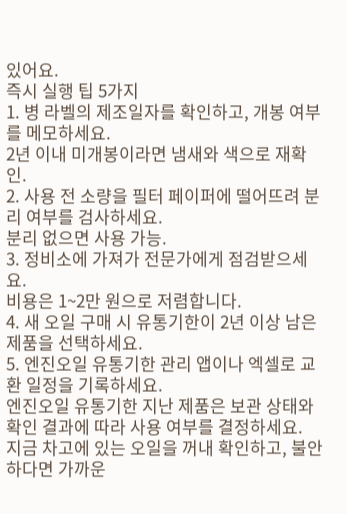있어요.
즉시 실행 팁 5가지
1. 병 라벨의 제조일자를 확인하고, 개봉 여부를 메모하세요.
2년 이내 미개봉이라면 냄새와 색으로 재확인.
2. 사용 전 소량을 필터 페이퍼에 떨어뜨려 분리 여부를 검사하세요.
분리 없으면 사용 가능.
3. 정비소에 가져가 전문가에게 점검받으세요.
비용은 1~2만 원으로 저렴합니다.
4. 새 오일 구매 시 유통기한이 2년 이상 남은 제품을 선택하세요.
5. 엔진오일 유통기한 관리 앱이나 엑셀로 교환 일정을 기록하세요.
엔진오일 유통기한 지난 제품은 보관 상태와 확인 결과에 따라 사용 여부를 결정하세요.
지금 차고에 있는 오일을 꺼내 확인하고, 불안하다면 가까운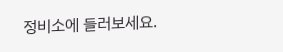정비소에 들러보세요.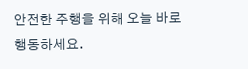안전한 주행을 위해 오늘 바로 행동하세요.